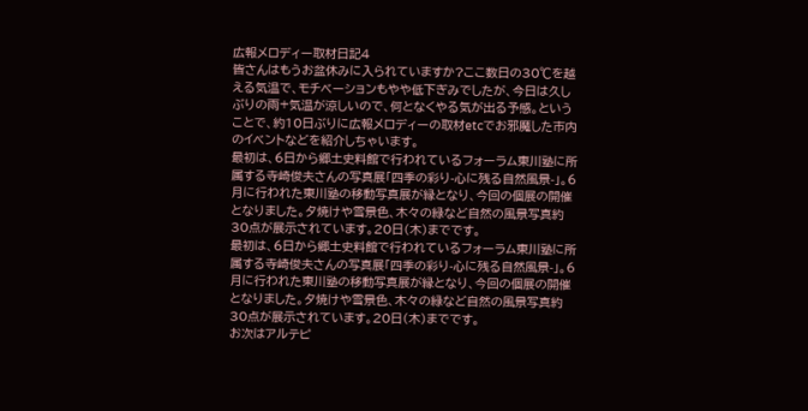広報メロディー取材日記4
皆さんはもうお盆休みに入られていますか?ここ数日の30℃を越える気温で、モチベーションもやや低下ぎみでしたが、今日は久しぶりの雨+気温が涼しいので、何となくやる気が出る予感。ということで、約10日ぶりに広報メロディーの取材etcでお邪魔した市内のイベントなどを紹介しちゃいます。
最初は、6日から郷土史料館で行われているフォーラム東川塾に所属する寺崎俊夫さんの写真展「四季の彩り-心に残る自然風景-」。6月に行われた東川塾の移動写真展が縁となり、今回の個展の開催となりました。夕焼けや雪景色、木々の緑など自然の風景写真約30点が展示されています。20日(木)までです。
最初は、6日から郷土史料館で行われているフォーラム東川塾に所属する寺崎俊夫さんの写真展「四季の彩り-心に残る自然風景-」。6月に行われた東川塾の移動写真展が縁となり、今回の個展の開催となりました。夕焼けや雪景色、木々の緑など自然の風景写真約30点が展示されています。20日(木)までです。
お次はアルテピ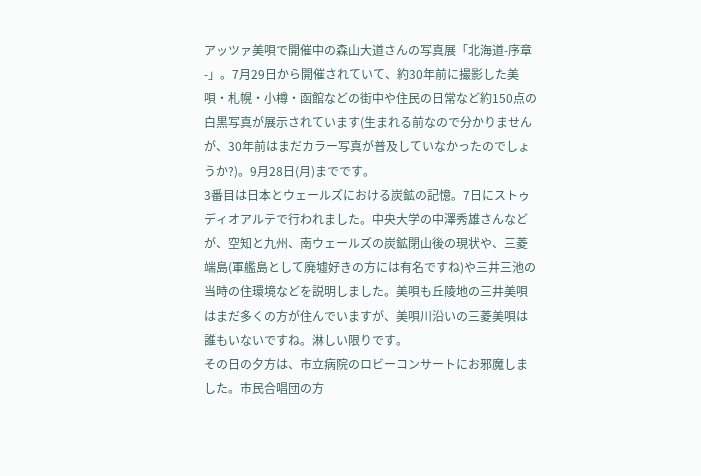アッツァ美唄で開催中の森山大道さんの写真展「北海道-序章-」。7月29日から開催されていて、約30年前に撮影した美唄・札幌・小樽・函館などの街中や住民の日常など約150点の白黒写真が展示されています(生まれる前なので分かりませんが、30年前はまだカラー写真が普及していなかったのでしょうか?)。9月28日(月)までです。
3番目は日本とウェールズにおける炭鉱の記憶。7日にストゥディオアルテで行われました。中央大学の中澤秀雄さんなどが、空知と九州、南ウェールズの炭鉱閉山後の現状や、三菱端島(軍艦島として廃墟好きの方には有名ですね)や三井三池の当時の住環境などを説明しました。美唄も丘陵地の三井美唄はまだ多くの方が住んでいますが、美唄川沿いの三菱美唄は誰もいないですね。淋しい限りです。
その日の夕方は、市立病院のロビーコンサートにお邪魔しました。市民合唱団の方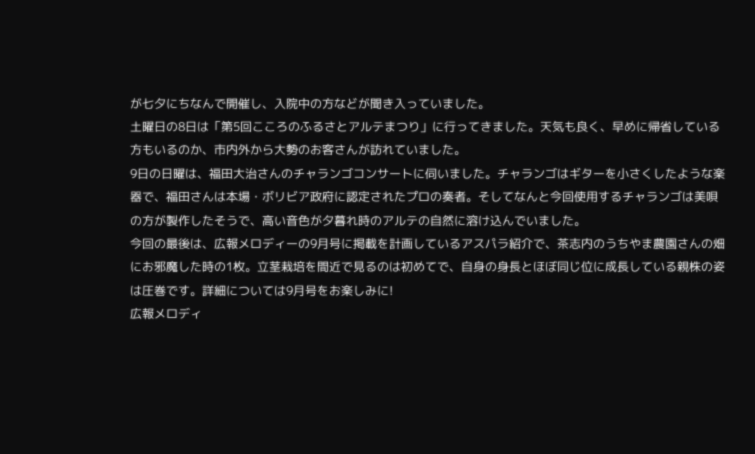が七夕にちなんで開催し、入院中の方などが聞き入っていました。
土曜日の8日は「第5回こころのふるさとアルテまつり」に行ってきました。天気も良く、早めに帰省している方もいるのか、市内外から大勢のお客さんが訪れていました。
9日の日曜は、福田大治さんのチャランゴコンサートに伺いました。チャランゴはギターを小さくしたような楽器で、福田さんは本場・ボリビア政府に認定されたプロの奏者。そしてなんと今回使用するチャランゴは美唄の方が製作したそうで、高い音色が夕暮れ時のアルテの自然に溶け込んでいました。
今回の最後は、広報メロディーの9月号に掲載を計画しているアスパラ紹介で、茶志内のうちやま農園さんの畑にお邪魔した時の1枚。立茎栽培を間近で見るのは初めてで、自身の身長とほぼ同じ位に成長している親株の姿は圧巻です。詳細については9月号をお楽しみに!
広報メロディ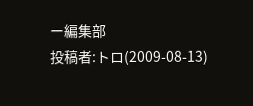ー編集部
投稿者:トロ(2009-08-13)